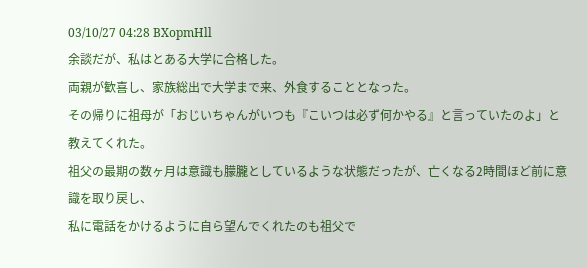03/10/27 04:28 BXopmHll
余談だが、私はとある大学に合格した。
両親が歓喜し、家族総出で大学まで来、外食することとなった。
その帰りに祖母が「おじいちゃんがいつも『こいつは必ず何かやる』と言っていたのよ」と教えてくれた。
祖父の最期の数ヶ月は意識も朦朧としているような状態だったが、亡くなる2時間ほど前に意識を取り戻し、
私に電話をかけるように自ら望んでくれたのも祖父で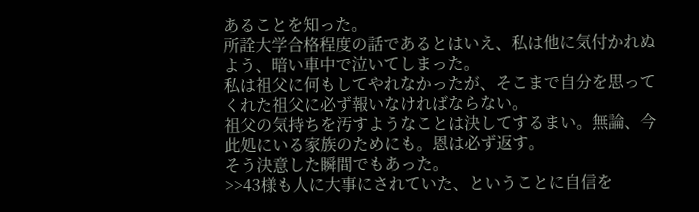あることを知った。
所詮大学合格程度の話であるとはいえ、私は他に気付かれぬよう、暗い車中で泣いてしまった。
私は祖父に何もしてやれなかったが、そこまで自分を思ってくれた祖父に必ず報いなければならない。
祖父の気持ちを汚すようなことは決してするまい。無論、今此処にいる家族のためにも。恩は必ず返す。
そう決意した瞬間でもあった。
>>43様も人に大事にされていた、ということに自信を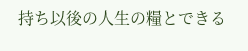持ち以後の人生の糧とできる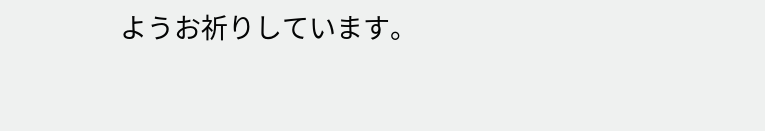ようお祈りしています。